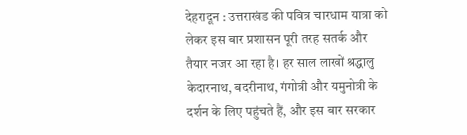देहरादून : उत्तराखंड की पवित्र चारधाम यात्रा को लेकर इस बार प्रशासन पूरी तरह सतर्क और तैयार नजर आ रहा है। हर साल लाखों श्रद्धालु केदारनाथ, बदरीनाथ, गंगोत्री और यमुनोत्री के दर्शन के लिए पहुंचते हैं, और इस बार सरकार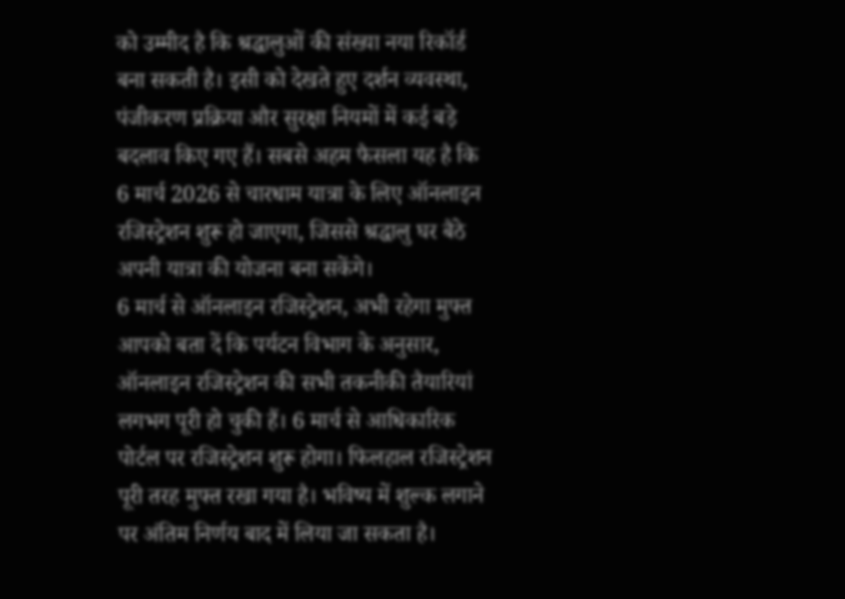को उम्मीद है कि श्रद्धालुओं की संख्या नया रिकॉर्ड बना सकती है। इसी को देखते हुए दर्शन व्यवस्था, पंजीकरण प्रक्रिया और सुरक्षा नियमों में कई बड़े बदलाव किए गए हैं। सबसे अहम फैसला यह है कि 6 मार्च 2026 से चारधाम यात्रा के लिए ऑनलाइन रजिस्ट्रेशन शुरू हो जाएगा, जिससे श्रद्धालु घर बैठे अपनी यात्रा की योजना बना सकेंगे।
6 मार्च से ऑनलाइन रजिस्ट्रेशन, अभी रहेगा मुफ्त
आपको बता दें कि पर्यटन विभाग के अनुसार, ऑनलाइन रजिस्ट्रेशन की सभी तकनीकी तैयारियां लगभग पूरी हो चुकी हैं। 6 मार्च से आधिकारिक पोर्टल पर रजिस्ट्रेशन शुरू होगा। फिलहाल रजिस्ट्रेशन पूरी तरह मुफ्त रखा गया है। भविष्य में शुल्क लगाने पर अंतिम निर्णय बाद में लिया जा सकता है।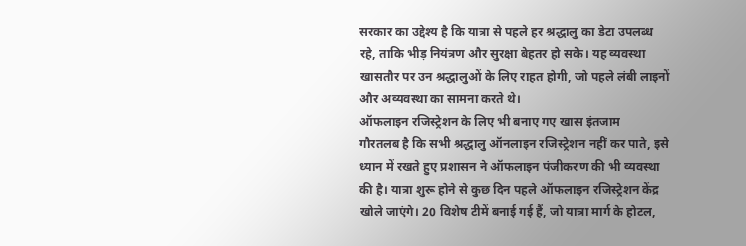सरकार का उद्देश्य है कि यात्रा से पहले हर श्रद्धालु का डेटा उपलब्ध रहे, ताकि भीड़ नियंत्रण और सुरक्षा बेहतर हो सके। यह व्यवस्था खासतौर पर उन श्रद्धालुओं के लिए राहत होगी, जो पहले लंबी लाइनों और अव्यवस्था का सामना करते थे।
ऑफलाइन रजिस्ट्रेशन के लिए भी बनाए गए खास इंतजाम
गौरतलब है कि सभी श्रद्धालु ऑनलाइन रजिस्ट्रेशन नहीं कर पाते, इसे ध्यान में रखते हुए प्रशासन ने ऑफलाइन पंजीकरण की भी व्यवस्था की है। यात्रा शुरू होने से कुछ दिन पहले ऑफलाइन रजिस्ट्रेशन केंद्र खोले जाएंगे। 20 विशेष टीमें बनाई गई हैं, जो यात्रा मार्ग के होटल,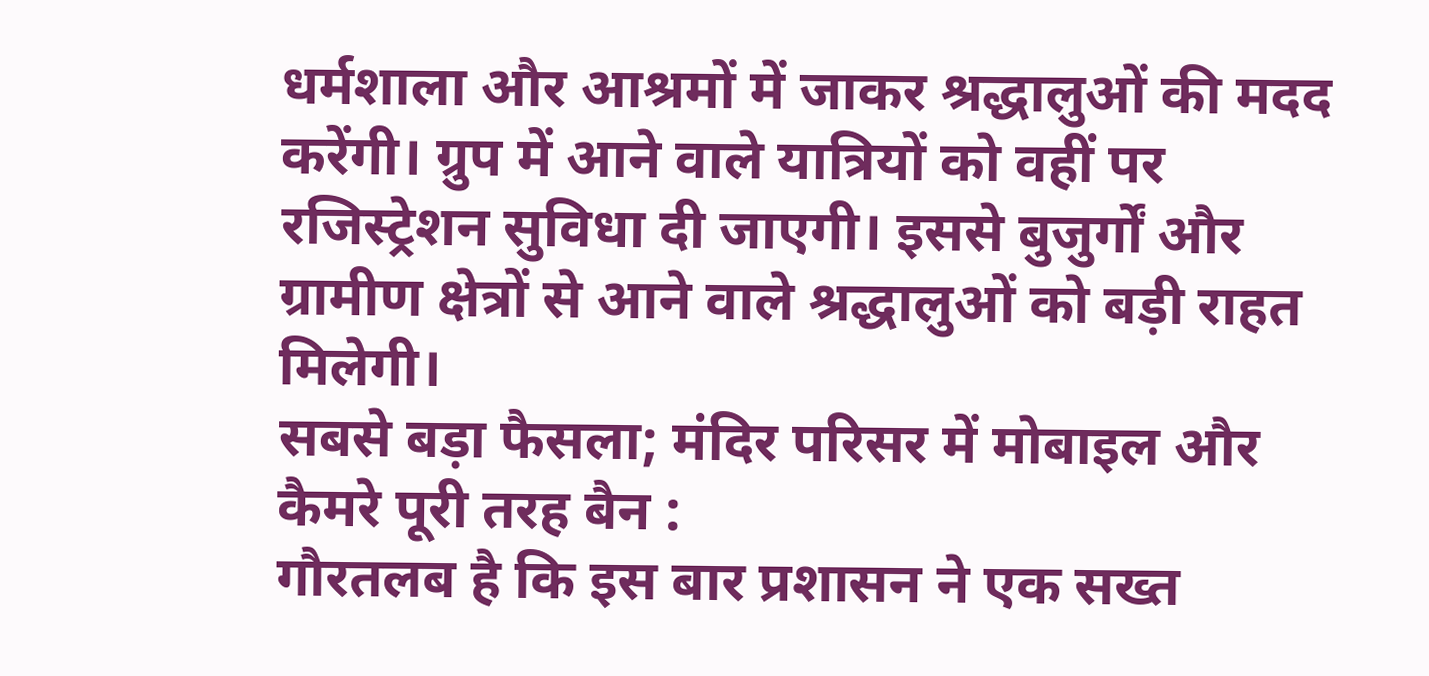धर्मशाला और आश्रमों में जाकर श्रद्धालुओं की मदद करेंगी। ग्रुप में आने वाले यात्रियों को वहीं पर रजिस्ट्रेशन सुविधा दी जाएगी। इससे बुजुर्गों और ग्रामीण क्षेत्रों से आने वाले श्रद्धालुओं को बड़ी राहत मिलेगी।
सबसे बड़ा फैसला; मंदिर परिसर में मोबाइल और कैमरे पूरी तरह बैन :
गौरतलब है कि इस बार प्रशासन ने एक सख्त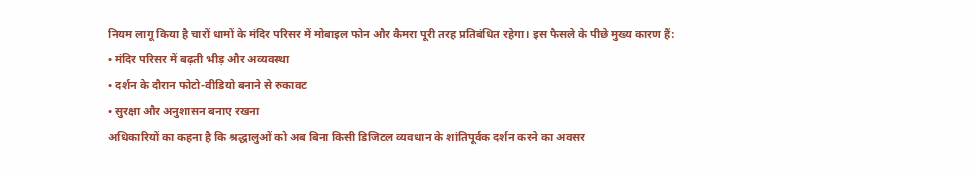नियम लागू किया है चारों धामों के मंदिर परिसर में मोबाइल फोन और कैमरा पूरी तरह प्रतिबंधित रहेगा। इस फैसले के पीछे मुख्य कारण हैं:
• मंदिर परिसर में बढ़ती भीड़ और अव्यवस्था
• दर्शन के दौरान फोटो-वीडियो बनाने से रुकावट
• सुरक्षा और अनुशासन बनाए रखना
अधिकारियों का कहना है कि श्रद्धालुओं को अब बिना किसी डिजिटल व्यवधान के शांतिपूर्वक दर्शन करने का अवसर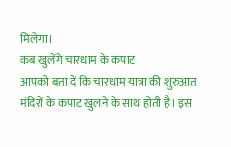मिलेगा।
कब खुलेंगे चारधाम के कपाट
आपको बता दें कि चारधाम यात्रा की शुरुआत मंदिरों के कपाट खुलने के साथ होती है। इस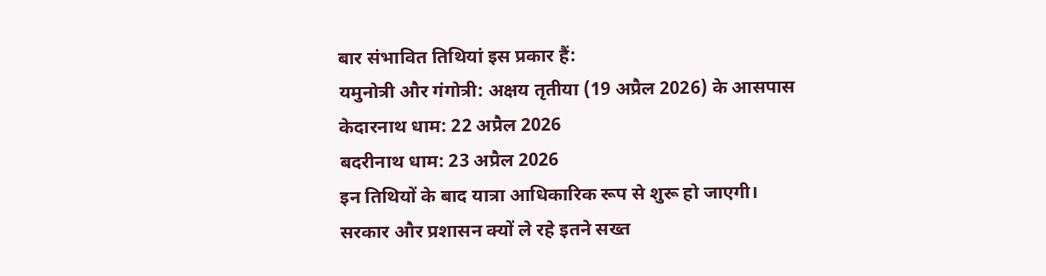बार संभावित तिथियां इस प्रकार हैं:
यमुनोत्री और गंगोत्री: अक्षय तृतीया (19 अप्रैल 2026) के आसपास
केदारनाथ धाम: 22 अप्रैल 2026
बदरीनाथ धाम: 23 अप्रैल 2026
इन तिथियों के बाद यात्रा आधिकारिक रूप से शुरू हो जाएगी।
सरकार और प्रशासन क्यों ले रहे इतने सख्त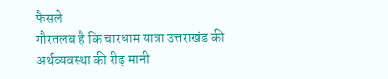फैसले
गौरतलब है कि चारधाम यात्रा उत्तराखंड की अर्थव्यवस्था की रीढ़ मानी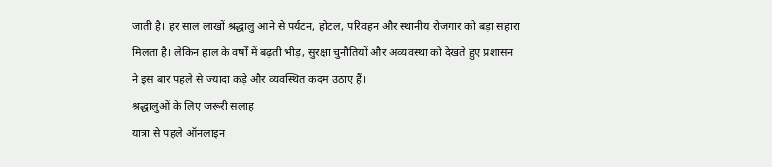जाती है। हर साल लाखों श्रद्धालु आने से पर्यटन, होटल, परिवहन और स्थानीय रोजगार को बड़ा सहारा मिलता है। लेकिन हाल के वर्षों में बढ़ती भीड़, सुरक्षा चुनौतियों और अव्यवस्था को देखते हुए प्रशासन ने इस बार पहले से ज्यादा कड़े और व्यवस्थित कदम उठाए हैं।
श्रद्धालुओं के लिए जरूरी सलाह
यात्रा से पहले ऑनलाइन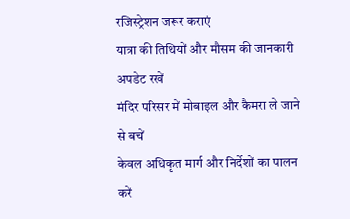रजिस्ट्रेशन जरूर कराएं
यात्रा की तिथियों और मौसम की जानकारी अपडेट रखें
मंदिर परिसर में मोबाइल और कैमरा ले जाने से बचें
केवल अधिकृत मार्ग और निर्देशों का पालन करें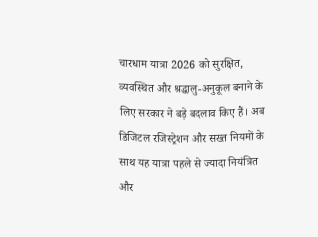चारधाम यात्रा 2026 को सुरक्षित, व्यवस्थित और श्रद्धालु-अनुकूल बनाने के लिए सरकार ने बड़े बदलाव किए हैं। अब डिजिटल रजिस्ट्रेशन और सख्त नियमों के साथ यह यात्रा पहले से ज्यादा नियंत्रित और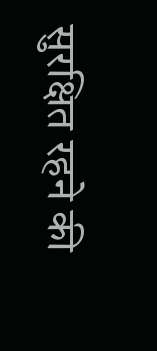सुरक्षित रहने की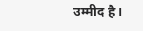उम्मीद है।